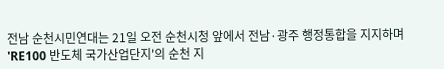전남 순천시민연대는 21일 오전 순천시청 앞에서 전남·광주 행정통합을 지지하며 'RE100 반도체 국가산업단지'의 순천 지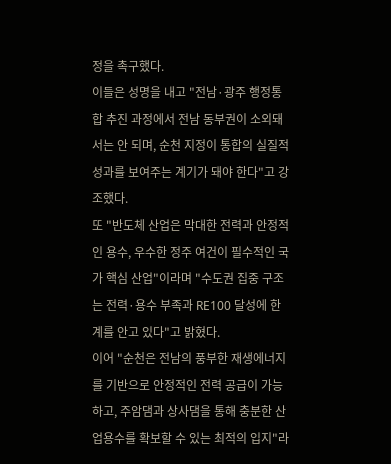정을 촉구했다.
이들은 성명을 내고 "전남·광주 행정통합 추진 과정에서 전남 동부권이 소외돼서는 안 되며, 순천 지정이 통합의 실질적 성과를 보여주는 계기가 돼야 한다"고 강조했다.
또 "반도체 산업은 막대한 전력과 안정적인 용수, 우수한 정주 여건이 필수적인 국가 핵심 산업"이라며 "수도권 집중 구조는 전력·용수 부족과 RE100 달성에 한계를 안고 있다"고 밝혔다.
이어 "순천은 전남의 풍부한 재생에너지를 기반으로 안정적인 전력 공급이 가능하고, 주암댐과 상사댐을 통해 충분한 산업용수를 확보할 수 있는 최적의 입지"라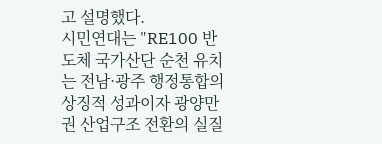고 설명했다.
시민연대는 "RE100 반도체 국가산단 순천 유치는 전남·광주 행정통합의 상징적 성과이자 광양만권 산업구조 전환의 실질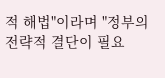적 해법"이라며 "정부의 전략적 결단이 필요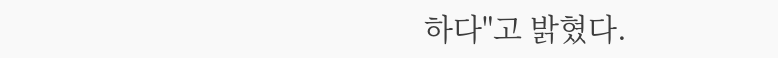하다"고 밝혔다.